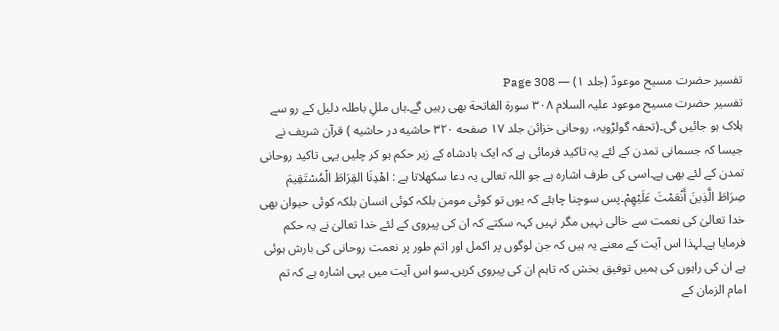تفسیر حضرت مسیح موعودؑ (جلد ۱) — Page 308
تفسیر حضرت مسیح موعود علیہ السلام ۳۰۸ سورة الفاتحة بھی رہیں گے۔ہاں مللِ باطلہ دلیل کے رو سے ہلاک ہو جائیں گی۔(تحفہ گولڑویہ، روحانی خزائن جلد ۱۷ صفحه ۳۲۰ حاشیه در حاشیه ) قرآن شریف نے جیسا کہ جسمانی تمدن کے لئے یہ تاکید فرمائی ہے کہ ایک بادشاہ کے زیر حکم ہو کر چلیں یہی تاکید روحانی تمدن کے لئے بھی ہے۔اسی کی طرف اشارہ ہے جو اللہ تعالی یہ دعا سکھلاتا ہے : اهْدِنَا القِرَاطَ الْمُسْتَقِيمَ صِرَاطَ الَّذِينَ أَنْعَمْتَ عَلَيْهِمْ۔پس سوچنا چاہئے کہ یوں تو کوئی مومن بلکہ کوئی انسان بلکہ کوئی حیوان بھی خدا تعالیٰ کی نعمت سے خالی نہیں مگر نہیں کہہ سکتے کہ ان کی پیروی کے لئے خدا تعالیٰ نے یہ حکم فرمایا ہے۔لہذا اس آیت کے معنے یہ ہیں کہ جن لوگوں پر اکمل اور اتم طور پر نعمت روحانی کی بارش ہوئی ہے ان کی راہوں کی ہمیں توفیق بخش کہ تاہم ان کی پیروی کریں۔سو اس آیت میں یہی اشارہ ہے کہ تم امام الزمان کے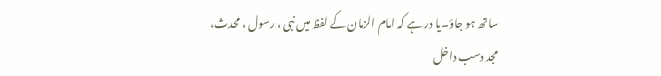ساتھ ہو جاؤ۔یا در ہے کہ امام الزمان کے لفظ میں نبی ، رسول ، محدث، مجد دسب داخل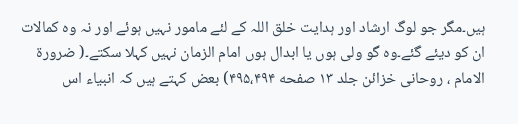ہیں۔مگر جو لوگ ارشاد اور ہدایت خلق اللہ کے لئے مامور نہیں ہوئے اور نہ وہ کمالات ان کو دیئے گئے۔وہ گو ولی ہوں یا ابدال ہوں امام الزمان نہیں کہلا سکتے۔( ضرورة الامام ، روحانی خزائن جلد ۱۳ صفحه ۴۹۵،۴۹۴) بعض کہتے ہیں کہ انبیاء اس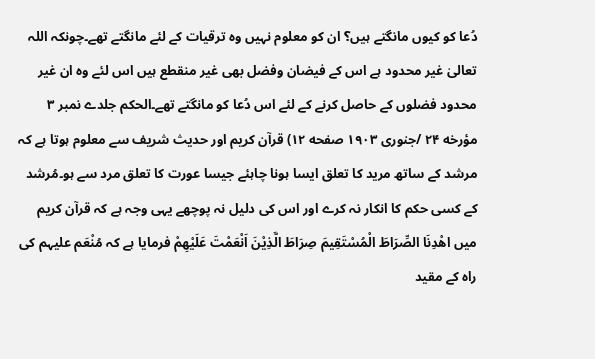دُعا کو کیوں مانگتے ہیں؟ ان کو معلوم نہیں وہ ترقیات کے لئے مانگتے تھے۔چونکہ اللہ تعالیٰ غیر محدود ہے اس کے فیضان وفضل بھی غیر منقطع ہیں اس لئے وہ ان غیر محدود فضلوں کے حاصل کرنے کے لئے اس دُعا کو مانگتے تھے۔الحکم جلدے نمبر ۳ مؤرخه ۲۴ /جنوری ۱۹۰۳ صفحه ۱۲) قرآن کریم اور حدیث شریف سے معلوم ہوتا ہے کہ مرشد کے ساتھ مرید کا تعلق ایسا ہونا چاہئے جیسا عورت کا تعلق مرد سے ہو۔مُرشد کے کسی حکم کا انکار نہ کرے اور اس کی دلیل نہ پوچھے یہی وجہ ہے کہ قرآن کریم میں اهْدِنَا الصِّرَاطَ الْمُسْتَقِيمَ صِرَاطَ الَّذِيْنَ اَنْعَمْتَ عَلَيْهِمْ فرمایا ہے کہ مُنْعَم علیہم کی راہ کے مقید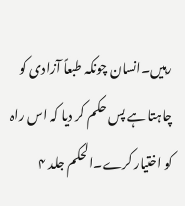رہیں۔انسان چونکہ طبعاً آزادی کو چاہتا ہے پس حکم کر دیا کہ اس راہ کو اختیار کرے۔الحکم جلد ۴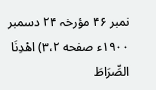نمبر ۴۶ مؤرخہ ۲۴ دسمبر ۱۹۰۰ء صفحه ۳،۲) اهْدِنَا الصِّرَاطَ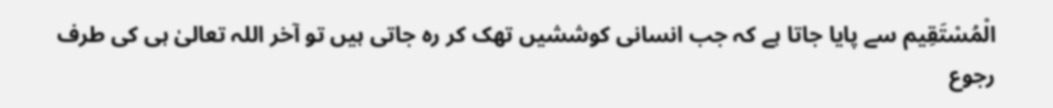الْمُسْتَقِيم سے پایا جاتا ہے کہ جب انسانی کوششیں تھک کر رہ جاتی ہیں تو آخر اللہ تعالیٰ ہی کی طرف رجوع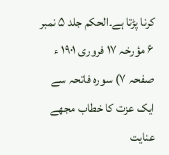کرنا پڑتا ہے۔الحکم جلد ۵ نمبر ۶ مؤرخہ ۱۷ فروری ۱۹۰۱ ء صفحہ ۷) سورہ فاتحہ سے ایک عزت کا خطاب مجھے عنایت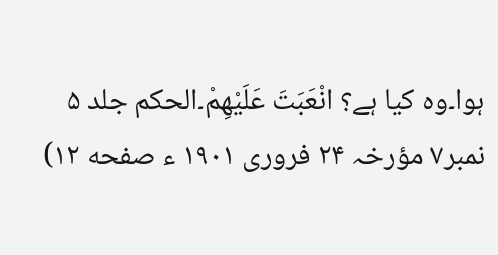ہوا۔وہ کیا ہے؟ انْعَبَتَ عَلَيْهِمْ۔الحکم جلد ۵ نمبر۷ مؤرخہ ۲۴ فروری ۱۹۰۱ ء صفحه ۱۲)